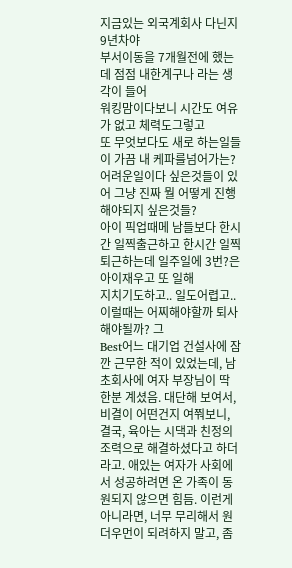지금있는 외국계회사 다닌지 9년차야
부서이동을 7개월전에 했는데 점점 내한계구나 라는 생각이 들어
워킹맘이다보니 시간도 여유가 없고 체력도그렇고
또 무엇보다도 새로 하는일들이 가끔 내 케파를넘어가는? 어려운일이다 싶은것들이 있어 그냥 진짜 뭘 어떻게 진행해야되지 싶은것들?
아이 픽업때메 남들보다 한시간 일찍출근하고 한시간 일찍퇴근하는데 일주일에 3번?은 아이재우고 또 일해
지치기도하고.. 일도어렵고..
이럴때는 어찌해야할까 퇴사해야될까? 그
Best어느 대기업 건설사에 잠깐 근무한 적이 있었는데, 남초회사에 여자 부장님이 딱 한분 계셨음. 대단해 보여서, 비결이 어떤건지 여쭤보니, 결국, 육아는 시댁과 친정의 조력으로 해결하셨다고 하더라고. 애있는 여자가 사회에서 성공하려면 온 가족이 동원되지 않으면 힘듬. 이런게 아니라면, 너무 무리해서 원더우먼이 되려하지 말고, 좀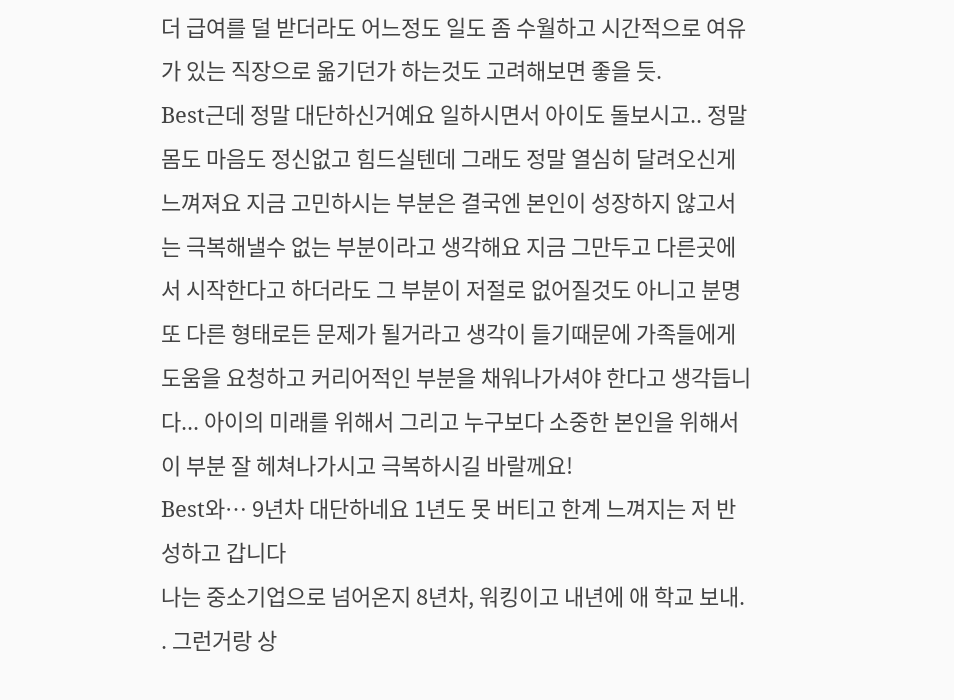더 급여를 덜 받더라도 어느정도 일도 좀 수월하고 시간적으로 여유가 있는 직장으로 옮기던가 하는것도 고려해보면 좋을 듯.
Best근데 정말 대단하신거예요 일하시면서 아이도 돌보시고.. 정말 몸도 마음도 정신없고 힘드실텐데 그래도 정말 열심히 달려오신게 느껴져요 지금 고민하시는 부분은 결국엔 본인이 성장하지 않고서는 극복해낼수 없는 부분이라고 생각해요 지금 그만두고 다른곳에서 시작한다고 하더라도 그 부분이 저절로 없어질것도 아니고 분명 또 다른 형태로든 문제가 될거라고 생각이 들기때문에 가족들에게 도움을 요청하고 커리어적인 부분을 채워나가셔야 한다고 생각듭니다... 아이의 미래를 위해서 그리고 누구보다 소중한 본인을 위해서 이 부분 잘 헤쳐나가시고 극복하시길 바랄께요!
Best와… 9년차 대단하네요 1년도 못 버티고 한계 느껴지는 저 반성하고 갑니다
나는 중소기업으로 넘어온지 8년차, 워킹이고 내년에 애 학교 보내. . 그런거랑 상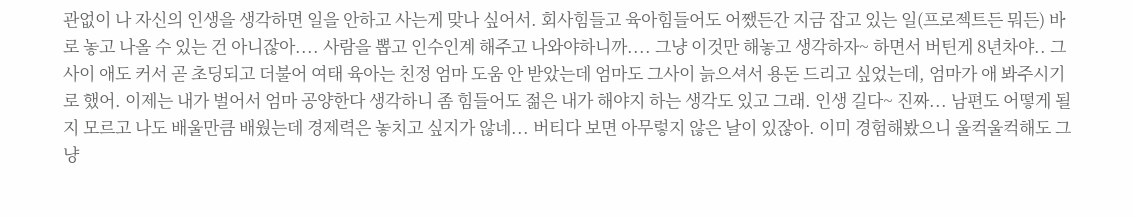관없이 나 자신의 인생을 생각하면 일을 안하고 사는게 맞나 싶어서. 회사힘들고 육아힘들어도 어쨌든간 지금 잡고 있는 일(프로젝트든 뭐든) 바로 놓고 나올 수 있는 건 아니잖아.... 사람을 뽑고 인수인계 해주고 나와야하니까.... 그냥 이것만 해놓고 생각하자~ 하면서 버틴게 8년차야.. 그 사이 애도 커서 곧 초딩되고 더불어 여태 육아는 친정 엄마 도움 안 받았는데 엄마도 그사이 늙으셔서 용돈 드리고 싶었는데, 엄마가 애 봐주시기로 했어. 이제는 내가 벌어서 엄마 공양한다 생각하니 좀 힘들어도 젊은 내가 해야지 하는 생각도 있고 그래. 인생 길다~ 진짜... 남편도 어떻게 될지 모르고 나도 배울만큼 배웠는데 경제력은 놓치고 싶지가 않네... 버티다 보면 아무렇지 않은 날이 있잖아. 이미 경험해봤으니 울컥울컥해도 그냥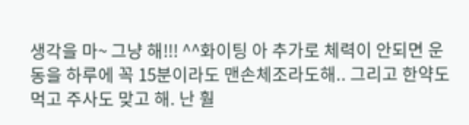생각을 마~ 그냥 해!!! ^^화이팅 아 추가로 체력이 안되면 운동을 하루에 꼭 15분이라도 맨손체조라도해.. 그리고 한약도 먹고 주사도 맞고 해. 난 훨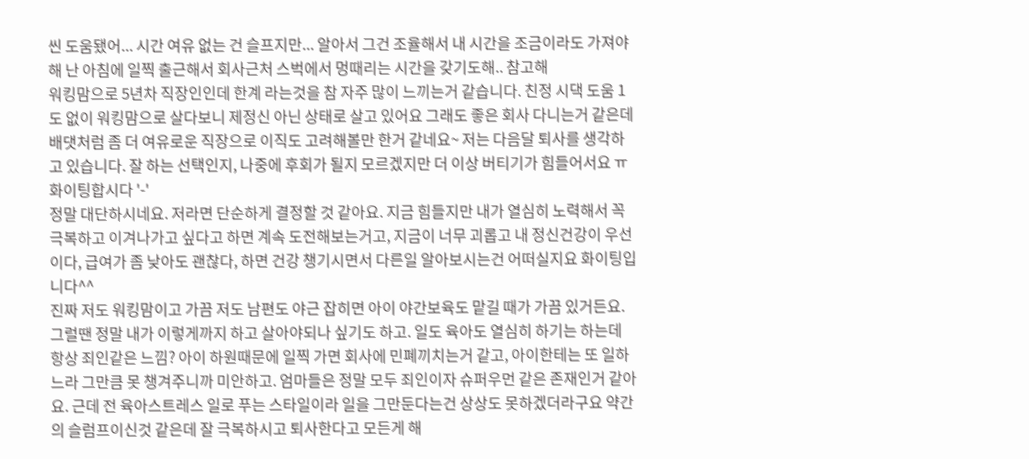씬 도움됐어... 시간 여유 없는 건 슬프지만... 알아서 그건 조율해서 내 시간을 조금이라도 가져야해 난 아침에 일찍 출근해서 회사근처 스벅에서 멍때리는 시간을 갖기도해.. 참고해
워킹맘으로 5년차 직장인인데 한계 라는것을 참 자주 많이 느끼는거 같습니다. 친정 시댁 도움 1도 없이 워킹맘으로 살다보니 제정신 아닌 상태로 살고 있어요 그래도 좋은 회사 다니는거 같은데 배댓처럼 좀 더 여유로운 직장으로 이직도 고려해볼만 한거 같네요~ 저는 다음달 퇴사를 생각하고 있습니다. 잘 하는 선택인지, 나중에 후회가 될지 모르겠지만 더 이상 버티기가 힘들어서요 ㅠ 화이팅합시다 '-'
정말 대단하시네요. 저라면 단순하게 결정할 것 같아요. 지금 힘들지만 내가 열심히 노력해서 꼭 극복하고 이겨나가고 싶다고 하면 계속 도전해보는거고, 지금이 너무 괴롭고 내 정신건강이 우선이다, 급여가 좀 낮아도 괜찮다, 하면 건강 챙기시면서 다른일 알아보시는건 어떠실지요 화이팅입니다^^
진짜 저도 워킹맘이고 가끔 저도 남편도 야근 잡히면 아이 야간보육도 맡길 때가 가끔 있거든요. 그럴땐 정말 내가 이렇게까지 하고 살아야되나 싶기도 하고. 일도 육아도 열심히 하기는 하는데 항상 죄인같은 느낌? 아이 하원때문에 일찍 가면 회사에 민폐끼치는거 같고, 아이한테는 또 일하느라 그만큼 못 챙겨주니까 미안하고. 엄마들은 정말 모두 죄인이자 슈퍼우먼 같은 존재인거 같아요. 근데 전 육아스트레스 일로 푸는 스타일이라 일을 그만둔다는건 상상도 못하겠더라구요 약간의 슬럼프이신것 같은데 잘 극복하시고 퇴사한다고 모든게 해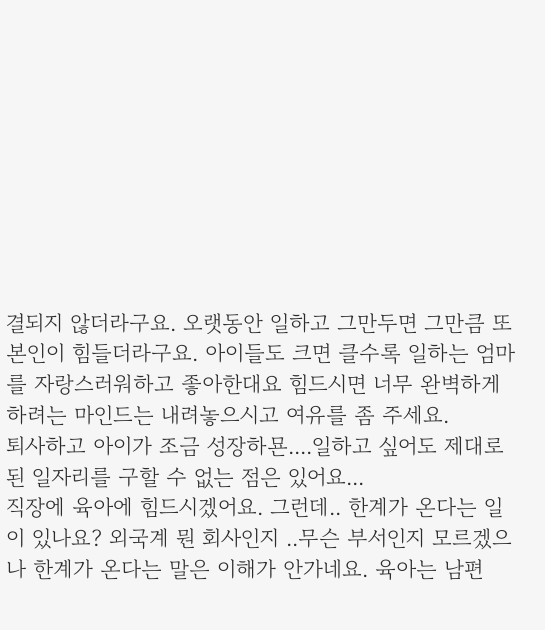결되지 않더라구요. 오랫동안 일하고 그만두면 그만큼 또 본인이 힘들더라구요. 아이들도 크면 클수록 일하는 엄마를 자랑스러워하고 좋아한대요 힘드시면 너무 완벽하게 하려는 마인드는 내려놓으시고 여유를 좀 주세요.
퇴사하고 아이가 조금 성장하묜....일하고 싶어도 제대로 된 일자리를 구할 수 없는 점은 있어요...
직장에 육아에 힘드시겠어요. 그런데.. 한계가 온다는 일이 있나요? 외국계 뭔 회사인지 ..무슨 부서인지 모르겠으나 한계가 온다는 말은 이해가 안가네요. 육아는 남편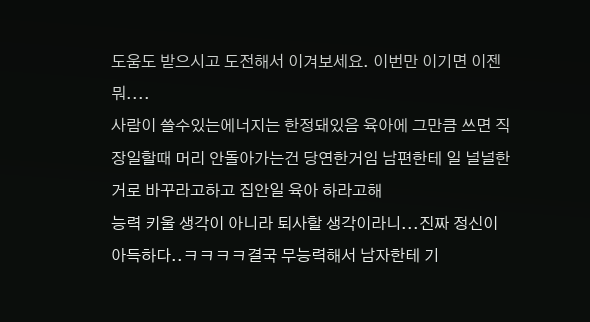도움도 받으시고 도전해서 이겨보세요. 이번만 이기면 이젠 뭐....
사람이 쓸수있는에너지는 한정돼있음 육아에 그만큼 쓰면 직장일할때 머리 안돌아가는건 당연한거임 남편한테 일 널널한거로 바꾸라고하고 집안일 육아 하라고해
능력 키울 생각이 아니라 퇴사할 생각이라니...진짜 정신이 아득하다..ㅋㅋㅋㅋ결국 무능력해서 남자한테 기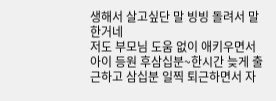생해서 살고싶단 말 빙빙 돌려서 말한거네
저도 부모님 도움 없이 애키우면서 아이 등원 후삼십분~한시간 늦게 출근하고 삼십분 일찍 퇴근하면서 자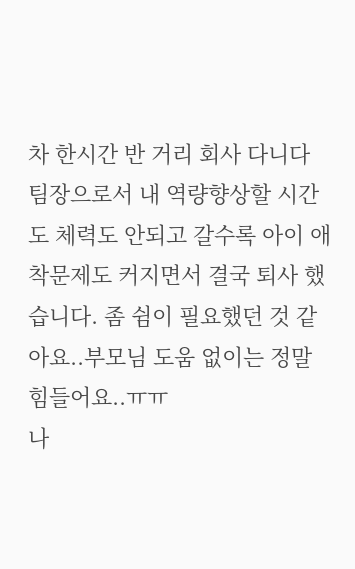차 한시간 반 거리 회사 다니다 팀장으로서 내 역량향상할 시간도 체력도 안되고 갈수록 아이 애착문제도 커지면서 결국 퇴사 했습니다. 좀 쉼이 필요했던 것 같아요..부모님 도움 없이는 정말 힘들어요..ㅠㅠ
나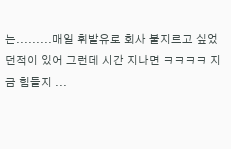는.........매일 휘발유로 회사 불지르고 싶었던적이 있어 그런데 시간 지나면 ㅋㅋㅋㅋ 지금 힘들지 ...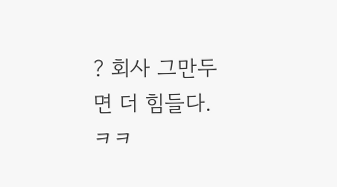? 회사 그만두면 더 힘들다. ㅋㅋ